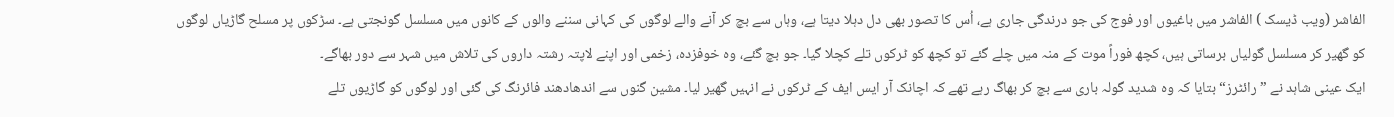الفاشر (ویب ڈیسک ) الفاشر میں باغیوں اور فوج کی جو درندگی جاری ہے، اُس کا تصور بھی دل دہلا دیتا ہے، وہاں سے بچ کر آنے والے لوگوں کی کہانی سننے والوں کے کانوں میں مسلسل گونجتی ہے۔ سڑکوں پر مسلح گاڑیاں لوگوں کو گھیر کر مسلسل گولیاں برساتی ہیں، کچھ فوراً موت کے منہ میں چلے گئے تو کچھ کو ٹرکوں تلے کچلا گیا۔ جو بچ گئے، وہ خوفزدہ، زخمی اور اپنے لاپتہ رشتہ داروں کی تلاش میں شہر سے دور بھاگے۔
ایک عینی شاہد نے ”رائٹرز“ بتایا کہ وہ شدید گولہ باری سے بچ کر بھاگ رہے تھے کہ اچانک آر ایس ایف کے ٹرکوں نے انہیں گھیر لیا۔ مشین گنوں سے اندھادھند فائرنگ کی گئی اور لوگوں کو گاڑیوں تلے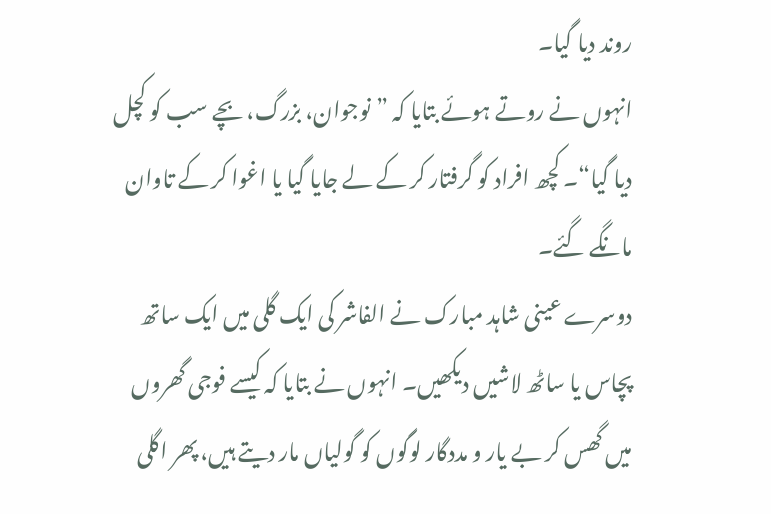روند دیا گیا۔
انہوں نے روتے ہوئے بتایا کہ ”نوجوان، بزرگ، بچے سب کو کچل دیا گیا“۔ کچھ افراد کو گرفتار کر کے لے جایا گیا یا اغوا کر کے تاوان مانگے گئے۔
دوسرے عینی شاہد مبارک نے الفاشر کی ایک گلی میں ایک ساتھ پچاس یا ساٹھ لاشیں دیکھیں۔ انہوں نے بتایا کہ کیسے فوجی گھروں میں گھس کر بے یار و مددگار لوگوں کو گولیاں مار دیتے ہیں، پھر اگلی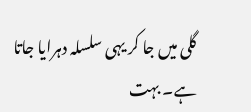گلی میں جا کر یہی سلسلہ دہرایا جاتا ہے۔ بہت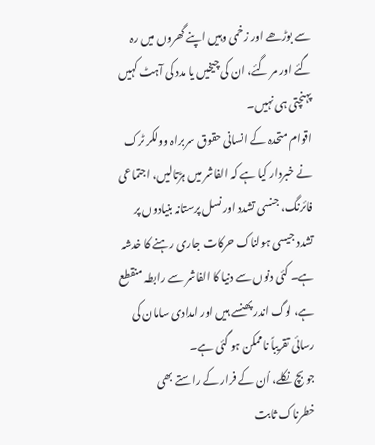سے بوڑھے اور زخمی وہیں اپنے گھروں میں رہ گئے اور مر گئے، ان کی چیخیں یا مدد کی آہٹ کہیں پہنچتی ہی نہیں۔
اقوام متحدہ کے انسانی حقوق سربراہ وولکر ٹرک نے خبردار کیا ہے کہ الفاشر میں ہڑتالیں، اجتماعی فائرنگ، جنسی تشدد اور نسل پرستانہ بنیادوں پر تشدد جیسی ہولناک حرکات جاری رہنے کا خدشہ ہے۔ کئی دنوں سے دنیا کا الفاشر سے رابطہ منقطع ہے، لوگ اندر پھنسے ہیں اور امدادی سامان کی رسائی تقریباً ناممکن ہو گئی ہے۔
جو بچ نکلے، اُن کے فرار کے راستے بھی خطرناک ثابت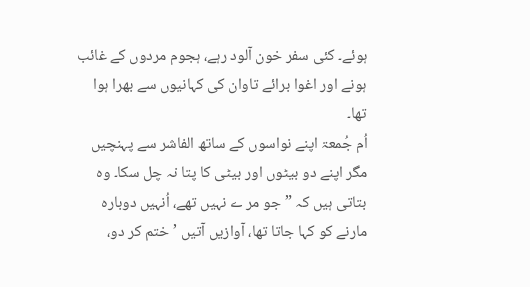ہوئے۔ کئی سفر خون آلود رہے، ہجوم مردوں کے غائب ہونے اور اغوا برائے تاوان کی کہانیوں سے بھرا ہوا تھا۔
اُم جُمعۃ اپنے نواسوں کے ساتھ الفاشر سے پہنچیں مگر اپنے دو بیٹوں اور بیٹی کا پتا نہ چل سکا۔ وہ بتاتی ہیں کہ ”جو مر ے نہیں تھے، اُنہیں دوبارہ مارنے کو کہا جاتا تھا، آوازیں آتیں ’ختم کر دو،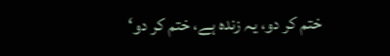ختم کر دو، یہ زندہ ہے، ختم کر دو‘